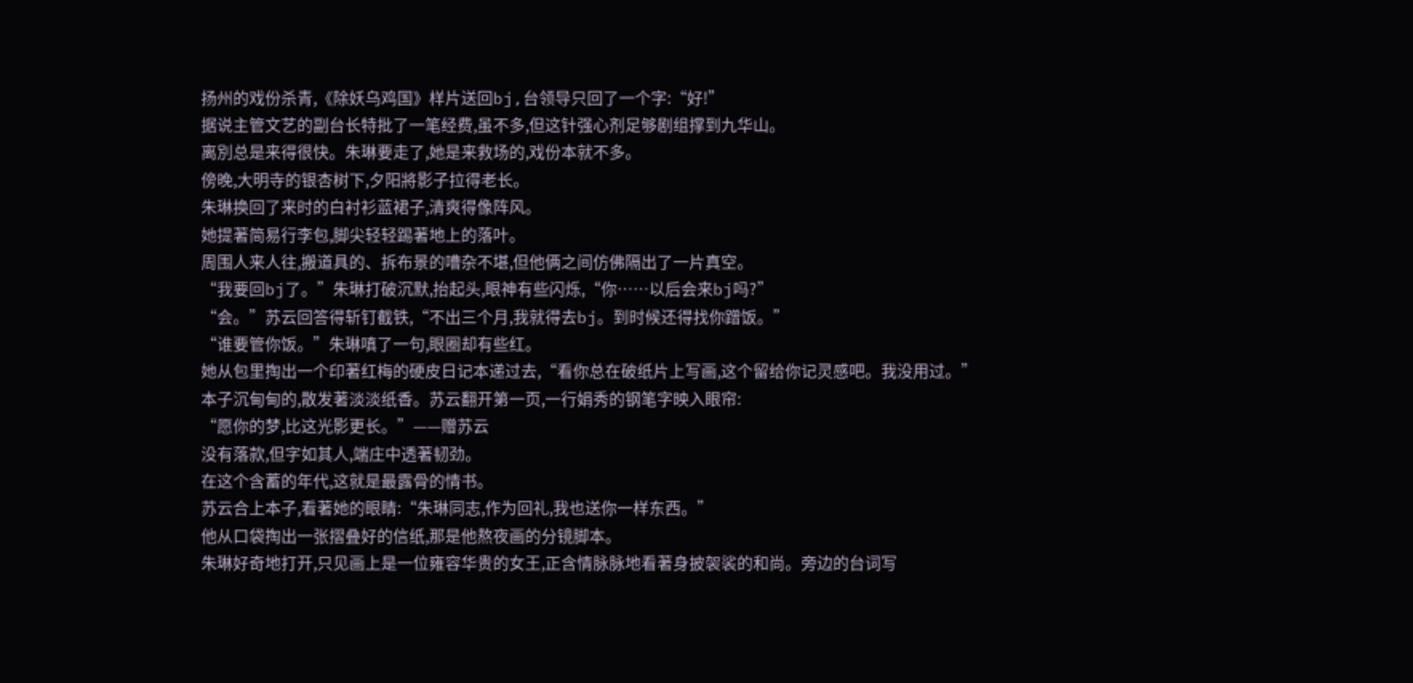扬州的戏份杀青,《除妖乌鸡国》样片送回bj,台领导只回了一个字:“好!”
据说主管文艺的副台长特批了一笔经费,虽不多,但这针强心剂足够剧组撑到九华山。
离別总是来得很快。朱琳要走了,她是来救场的,戏份本就不多。
傍晚,大明寺的银杏树下,夕阳將影子拉得老长。
朱琳换回了来时的白衬衫蓝裙子,清爽得像阵风。
她提著简易行李包,脚尖轻轻踢著地上的落叶。
周围人来人往,搬道具的、拆布景的嘈杂不堪,但他俩之间仿佛隔出了一片真空。
“我要回bj了。”朱琳打破沉默,抬起头,眼神有些闪烁,“你……以后会来bj吗?”
“会。”苏云回答得斩钉截铁,“不出三个月,我就得去bj。到时候还得找你蹭饭。”
“谁要管你饭。”朱琳嗔了一句,眼圈却有些红。
她从包里掏出一个印著红梅的硬皮日记本递过去,“看你总在破纸片上写画,这个留给你记灵感吧。我没用过。”
本子沉甸甸的,散发著淡淡纸香。苏云翻开第一页,一行娟秀的钢笔字映入眼帘:
“愿你的梦,比这光影更长。”——赠苏云
没有落款,但字如其人,端庄中透著韧劲。
在这个含蓄的年代,这就是最露骨的情书。
苏云合上本子,看著她的眼睛:“朱琳同志,作为回礼,我也送你一样东西。”
他从口袋掏出一张摺叠好的信纸,那是他熬夜画的分镜脚本。
朱琳好奇地打开,只见画上是一位雍容华贵的女王,正含情脉脉地看著身披袈裟的和尚。旁边的台词写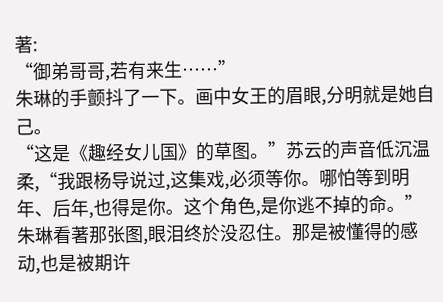著:
“御弟哥哥,若有来生……”
朱琳的手颤抖了一下。画中女王的眉眼,分明就是她自己。
“这是《趣经女儿国》的草图。”苏云的声音低沉温柔,“我跟杨导说过,这集戏,必须等你。哪怕等到明年、后年,也得是你。这个角色,是你逃不掉的命。”
朱琳看著那张图,眼泪终於没忍住。那是被懂得的感动,也是被期许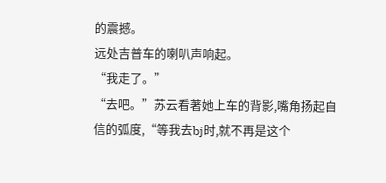的震撼。
远处吉普车的喇叭声响起。
“我走了。”
“去吧。”苏云看著她上车的背影,嘴角扬起自信的弧度,“等我去bj时,就不再是这个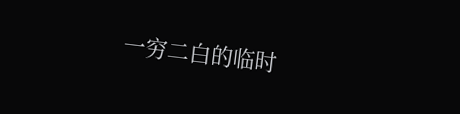一穷二白的临时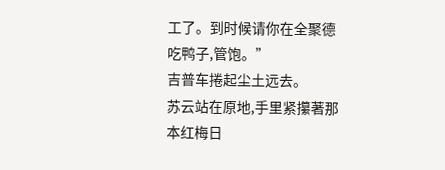工了。到时候请你在全聚德吃鸭子,管饱。”
吉普车捲起尘土远去。
苏云站在原地,手里紧攥著那本红梅日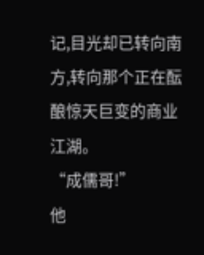记,目光却已转向南方,转向那个正在酝酿惊天巨变的商业江湖。
“成儒哥!”
他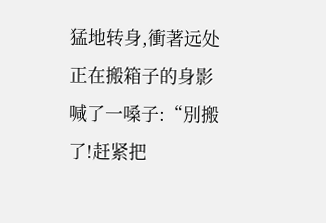猛地转身,衝著远处正在搬箱子的身影喊了一嗓子:“別搬了!赶紧把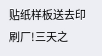贴纸样板送去印刷厂!三天之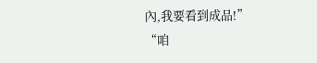內,我要看到成品!”
“咱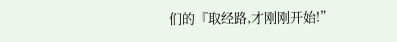们的『取经路,才刚刚开始!”